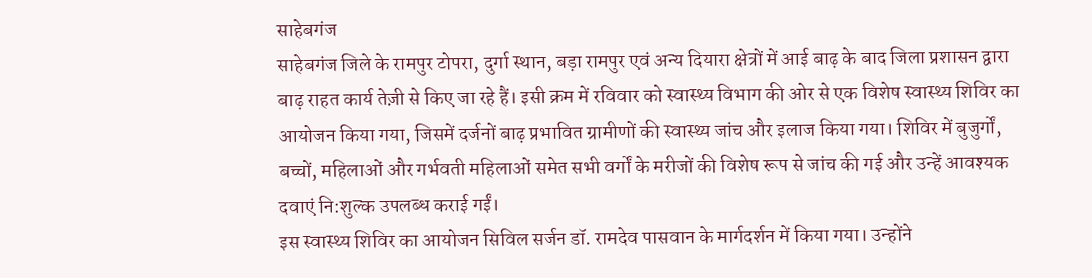साहेबगंज
साहेबगंज जिले के रामपुर टोपरा, दुर्गा स्थान, बड़ा रामपुर एवं अन्य दियारा क्षेत्रों में आई बाढ़ के बाद जिला प्रशासन द्वारा बाढ़ राहत कार्य तेज़ी से किए जा रहे हैं। इसी क्रम में रविवार को स्वास्थ्य विभाग की ओर से एक विशेष स्वास्थ्य शिविर का आयोजन किया गया, जिसमें दर्जनों बाढ़ प्रभावित ग्रामीणों की स्वास्थ्य जांच और इलाज किया गया। शिविर में बुजुर्गों, बच्चों, महिलाओं और गर्भवती महिलाओं समेत सभी वर्गों के मरीजों की विशेष रूप से जांच की गई और उन्हें आवश्यक दवाएं नि:शुल्क उपलब्ध कराई गईं।
इस स्वास्थ्य शिविर का आयोजन सिविल सर्जन डॉ. रामदेव पासवान के मार्गदर्शन में किया गया। उन्होंने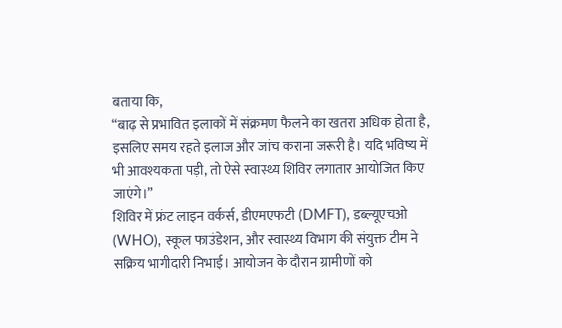बताया कि,
“बाढ़ से प्रभावित इलाकों में संक्रमण फैलने का खतरा अधिक होता है, इसलिए समय रहते इलाज और जांच कराना जरूरी है। यदि भविष्य में भी आवश्यकता पड़ी, तो ऐसे स्वास्थ्य शिविर लगातार आयोजित किए जाएंगे।”
शिविर में फ्रंट लाइन वर्कर्स, डीएमएफटी (DMFT), डब्ल्यूएचओ (WHO), स्कूल फाउंडेशन, और स्वास्थ्य विभाग की संयुक्त टीम ने सक्रिय भागीदारी निभाई। आयोजन के दौरान ग्रामीणों को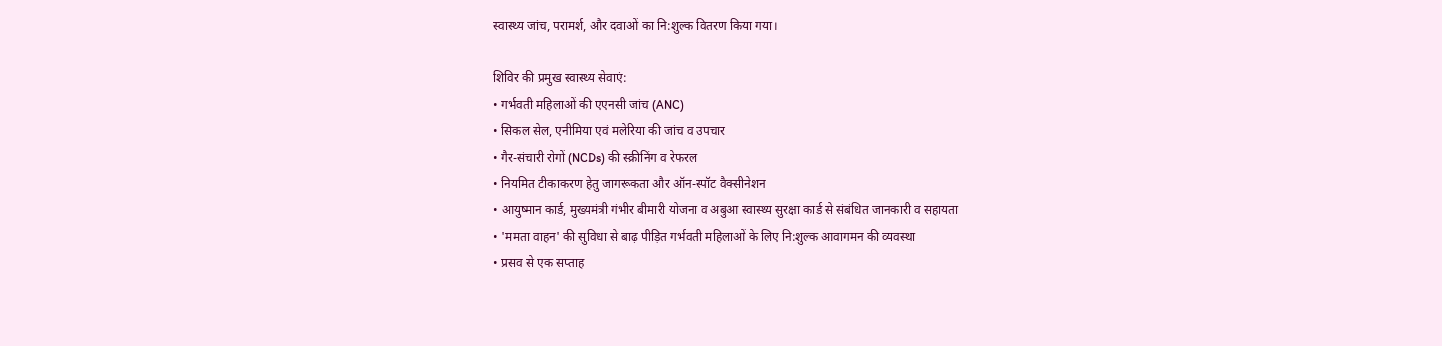स्वास्थ्य जांच, परामर्श, और दवाओं का नि:शुल्क वितरण किया गया।

शिविर की प्रमुख स्वास्थ्य सेवाएं:
• गर्भवती महिलाओं की एएनसी जांच (ANC)
• सिकल सेल, एनीमिया एवं मलेरिया की जांच व उपचार
• गैर-संचारी रोगों (NCDs) की स्क्रीनिंग व रेफरल
• नियमित टीकाकरण हेतु जागरूकता और ऑन-स्पॉट वैक्सीनेशन
• आयुष्मान कार्ड, मुख्यमंत्री गंभीर बीमारी योजना व अबुआ स्वास्थ्य सुरक्षा कार्ड से संबंधित जानकारी व सहायता
• 'ममता वाहन' की सुविधा से बाढ़ पीड़ित गर्भवती महिलाओं के लिए नि:शुल्क आवागमन की व्यवस्था
• प्रसव से एक सप्ताह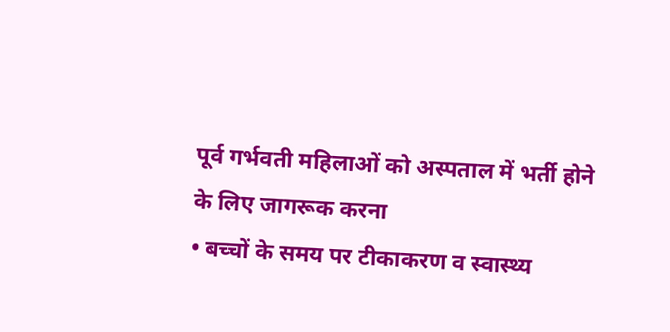पूर्व गर्भवती महिलाओं को अस्पताल में भर्ती होने के लिए जागरूक करना
• बच्चों के समय पर टीकाकरण व स्वास्थ्य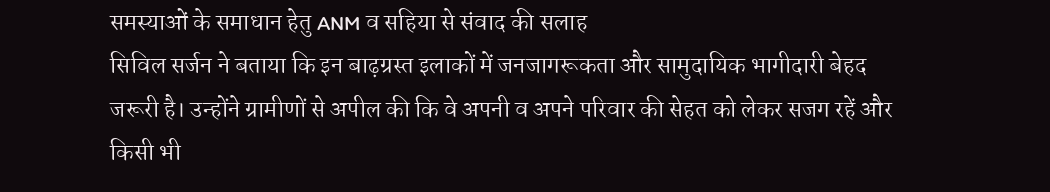समस्याओं के समाधान हेतु ANM व सहिया से संवाद की सलाह
सिविल सर्जन ने बताया कि इन बाढ़ग्रस्त इलाकों में जनजागरूकता और सामुदायिक भागीदारी बेहद जरूरी है। उन्होंने ग्रामीणों से अपील की कि वे अपनी व अपने परिवार की सेहत को लेकर सजग रहें और किसी भी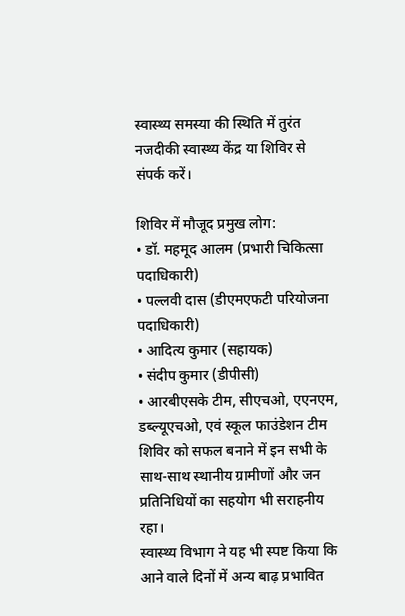स्वास्थ्य समस्या की स्थिति में तुरंत नजदीकी स्वास्थ्य केंद्र या शिविर से संपर्क करें।

शिविर में मौजूद प्रमुख लोग:
• डॉ. महमूद आलम (प्रभारी चिकित्सा पदाधिकारी)
• पल्लवी दास (डीएमएफटी परियोजना पदाधिकारी)
• आदित्य कुमार (सहायक)
• संदीप कुमार (डीपीसी)
• आरबीएसके टीम, सीएचओ, एएनएम, डब्ल्यूएचओ, एवं स्कूल फाउंडेशन टीम
शिविर को सफल बनाने में इन सभी के साथ-साथ स्थानीय ग्रामीणों और जन प्रतिनिधियों का सहयोग भी सराहनीय रहा।
स्वास्थ्य विभाग ने यह भी स्पष्ट किया कि आने वाले दिनों में अन्य बाढ़ प्रभावित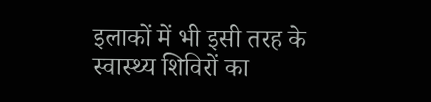इलाकों में भी इसी तरह के स्वास्थ्य शिविरों का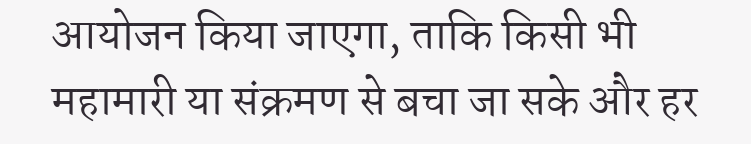आयोजन किया जाएगा, ताकि किसी भी महामारी या संक्रमण से बचा जा सके और हर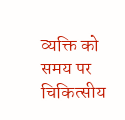व्यक्ति को समय पर चिकित्सीय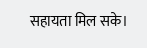सहायता मिल सके।